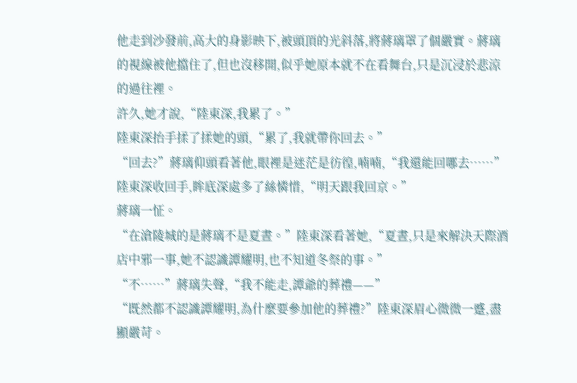他走到沙發前,高大的身影映下,被頭頂的光斜落,將蔣璃罩了個嚴實。蔣璃的視線被他擋住了,但也沒移開,似乎她原本就不在看舞台,只是沉浸於悲涼的過往裡。
許久,她才說,“陸東深,我累了。”
陸東深抬手揉了揉她的頭,“累了,我就帶你回去。”
“回去?”蔣璃仰頭看著他,眼裡是迷茫是彷徨,喃喃,“我還能回哪去……”
陸東深收回手,眸底深處多了絲憐惜,“明天跟我回京。”
蔣璃一怔。
“在滄陵城的是蔣璃不是夏晝。”陸東深看著她,“夏晝,只是來解決天際酒店中邪一事,她不認識譚耀明,也不知道冬祭的事。”
“不……”蔣璃失聲,“我不能走,譚爺的葬禮——”
“既然都不認識譚耀明,為什麼要參加他的葬禮?”陸東深眉心微微一蹙,盡顯嚴苛。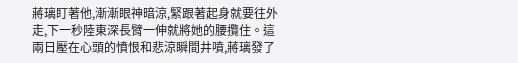蔣璃盯著他,漸漸眼神暗涼,緊跟著起身就要往外走,下一秒陸東深長臂一伸就將她的腰攬住。這兩日壓在心頭的憤恨和悲涼瞬間井噴,蔣璃發了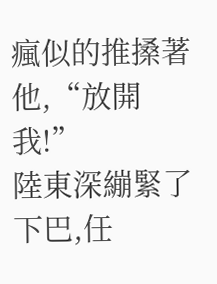瘋似的推搡著他,“放開我!”
陸東深繃緊了下巴,任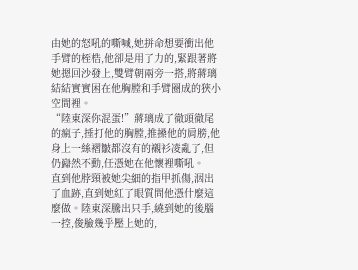由她的怒吼的嘶喊,她拼命想要衝出他手臂的桎梏,他卻是用了力的,緊跟著將她摁回沙發上,雙臂朝兩旁一搭,將蔣璃結結實實困在他胸膛和手臂圈成的狹小空間裡。
“陸東深你混蛋!”蔣璃成了徹頭徹尾的瘋子,捶打他的胸膛,推搡他的肩膀,他身上一絲褶皺都沒有的襯衫凌亂了,但仍巋然不動,任憑她在他懷裡嘶吼。
直到他脖頸被她尖細的指甲抓傷,洇出了血跡,直到她紅了眼質問他憑什麼這麼做。陸東深騰出只手,繞到她的後腦一控,俊臉幾乎壓上她的,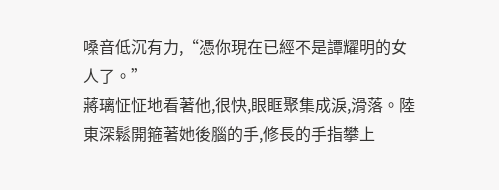嗓音低沉有力,“憑你現在已經不是譚耀明的女人了。”
蔣璃怔怔地看著他,很快,眼眶聚集成淚,滑落。陸東深鬆開箍著她後腦的手,修長的手指攀上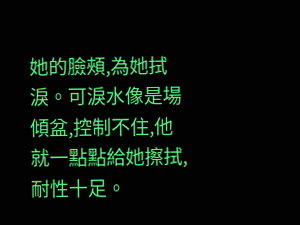她的臉頰,為她拭淚。可淚水像是場傾盆,控制不住,他就一點點給她擦拭,耐性十足。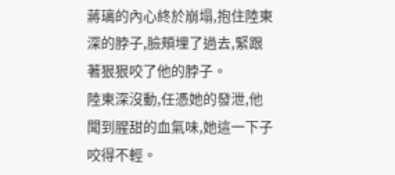蔣璃的內心終於崩塌,抱住陸東深的脖子,臉頰埋了過去,緊跟著狠狠咬了他的脖子。
陸東深沒動,任憑她的發泄,他聞到腥甜的血氣味,她這一下子咬得不輕。